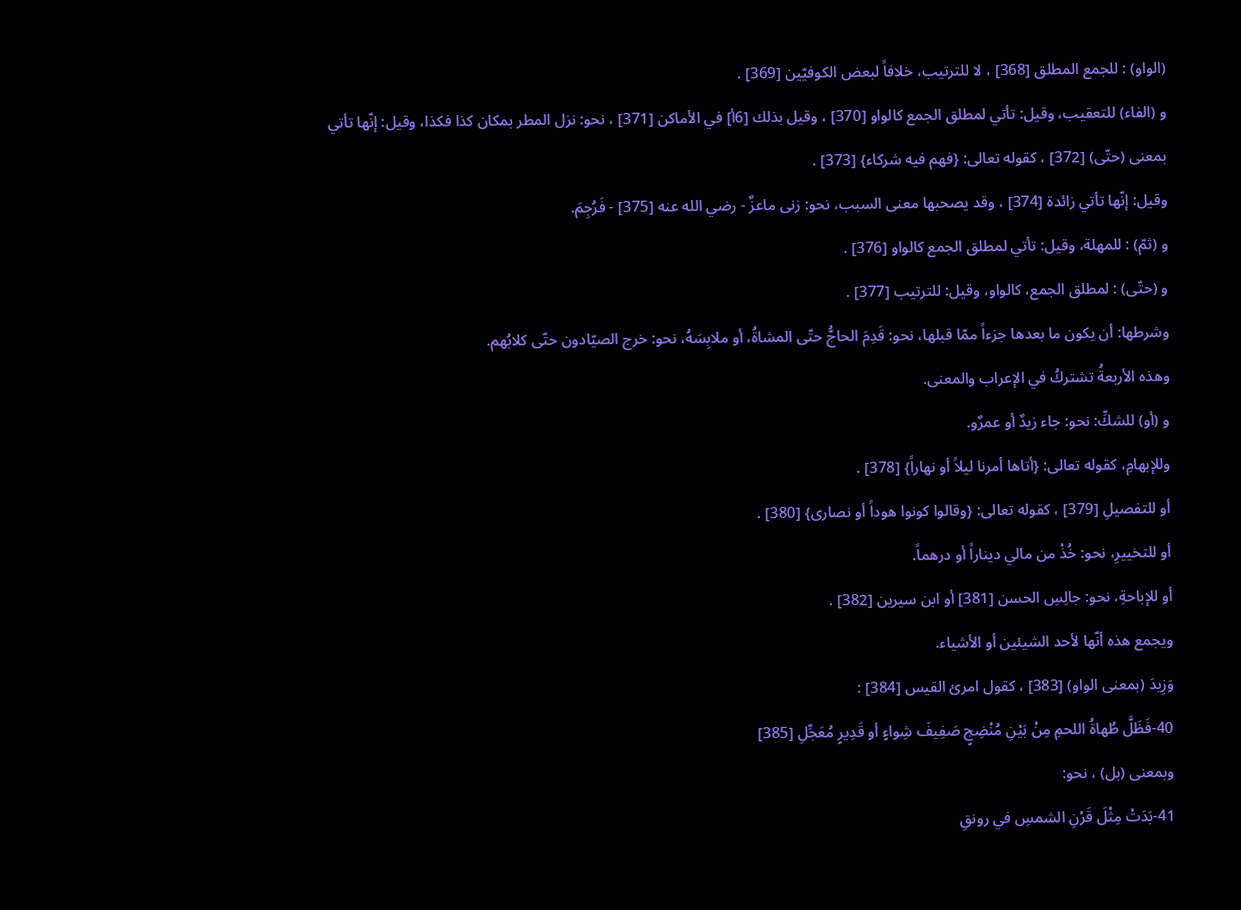(الواو) : للجمع المطلق [368] ، لا للترتيب، خلافاً لبعض الكوفيّين [369] .
و (الفاء) للتعقيب، وقيل: تأتي لمطلق الجمع كالواو [370] ، وقيل بذلك [6أ] في الأماكن [371] ، نحو: نزل المطر بمكان كذا فكذا، وقيل: إنّها تأتي بمعنى (حتّى) [372] ، كقوله تعالى: {فهم فيه شركاء} [373] .
وقيل: إنّها تأتي زائدة [374] ، وقد يصحبها معنى السبب، نحو: زنى ماعزٌ - رضي الله عنه [375] - فَرُجِمَ.
و (ثمّ) : للمهلة، وقيل: تأتي لمطلق الجمع كالواو [376] .
و (حتّى) : لمطلق الجمع، كالواو، وقيل: للترتيب [377] .
وشرطها: أن يكون ما بعدها جزءاً ممّا قبلها، نحو: قَدِمَ الحاجُّ حتّى المشاةُ، أو ملابِسَهُ، نحو: خرج الصيّادون حتّى كلابُهم.
وهذه الأربعةُ تشتركُ في الإعراب والمعنى.
و (أو) للشكِّ: نحو: جاء زيدٌ أو عمرٌو.
وللإبهامِ، كقوله تعالى: {أتاها أمرنا ليلاً أو نهاراً} [378] .
أو للتفصيلِ [379] ، كقوله تعالى: {وقالوا كونوا هوداً أو نصارى} [380] .
أو للتخييرِ، نحو: خُذْ من مالي ديناراً أو درهماً.
أو للإباحةِ، نحو: جالِسِ الحسن [381] أو ابن سيرين [382] .
ويجمع هذه أنّها لأحد الشيئين أو الأشياء.
وَزِيدَ (بمعنى الواو) [383] ، كقول امرئ القيس [384] :
40-فَظَلَّ طُهاةُ اللحمِ مِنْ بَيْنِ مُنْضِجٍ صَفِيفَ شِواءٍ أو قَدِيرٍ مُعَجِّلِ [385]
وبمعنى (بل) ، نحو:
41-بَدَتْ مِثْلَ قَرْنِ الشمسِ في رونقِ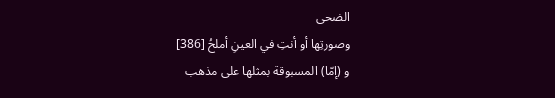الضحى
وصورتِها أو أنتِ في العينِ أملحُ [386]
و (إمّا) المسبوقة بمثلها على مذهب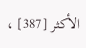الأكثر [387] ،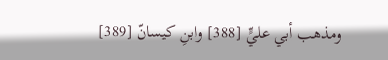ومذهب أبي عليٍّ [388] وابنِ كيسانّ [389]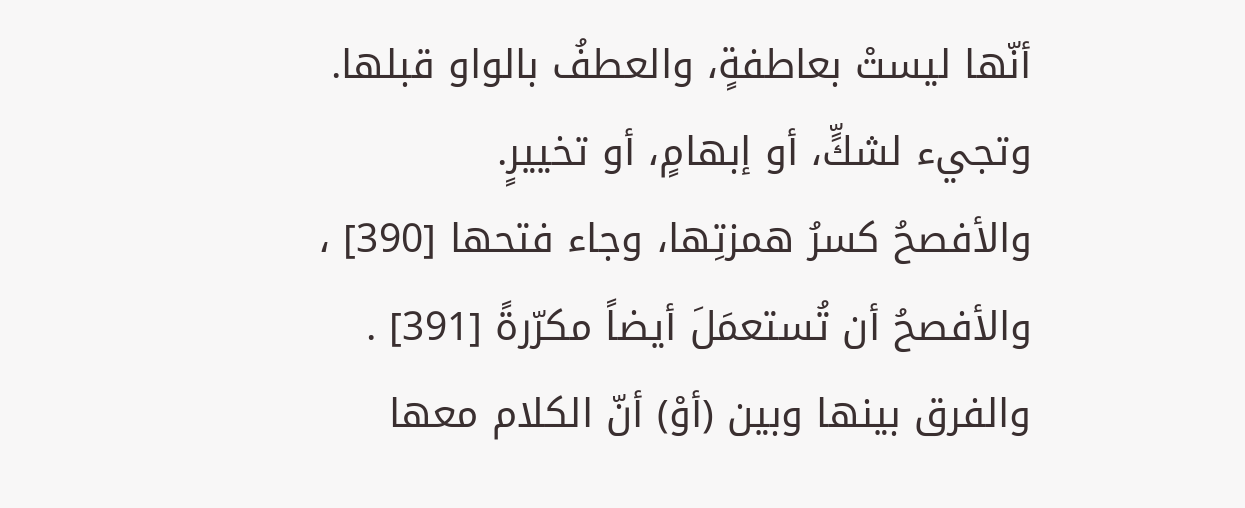أنّها ليستْ بعاطفةٍ، والعطفُ بالواو قبلها.
وتجيء لشكٍّ، أو إبهامٍ، أو تخييرٍ.
والأفصحُ كسرُ همزتِها، وجاء فتحها [390] ، والأفصحُ أن تُستعمَلَ أيضاً مكرّرةً [391] .
والفرق بينها وبين (أوْ) أنّ الكلام معها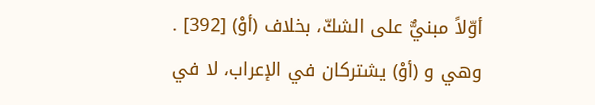أوّلاً مبنيٌّ على الشكّ، بخلاف (أوْ) [392] .
وهي و (أوْ) يشتركان في الإعراب، لا في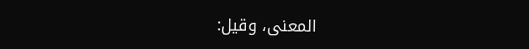المعنى، وقيل: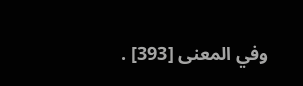وفي المعنى [393] .